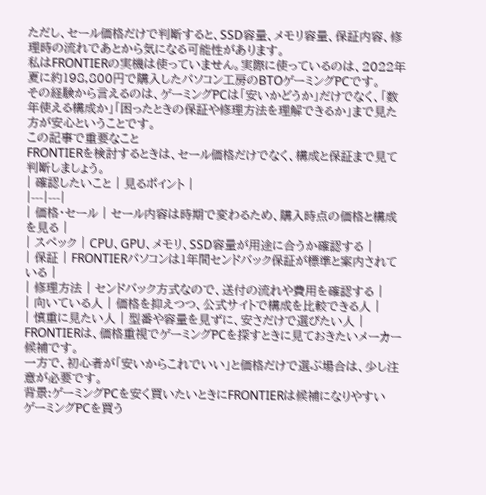ただし、セール価格だけで判断すると、SSD容量、メモリ容量、保証内容、修理時の流れであとから気になる可能性があります。
私はFRONTIERの実機は使っていません。実際に使っているのは、2022年夏に約198,800円で購入したパソコン工房のBTOゲーミングPCです。
その経験から言えるのは、ゲーミングPCは「安いかどうか」だけでなく、「数年使える構成か」「困ったときの保証や修理方法を理解できるか」まで見た方が安心ということです。
この記事で重要なこと
FRONTIERを検討するときは、セール価格だけでなく、構成と保証まで見て判断しましょう。
| 確認したいこと | 見るポイント |
|---|---|
| 価格・セール | セール内容は時期で変わるため、購入時点の価格と構成を見る |
| スペック | CPU、GPU、メモリ、SSD容量が用途に合うか確認する |
| 保証 | FRONTIERパソコンは1年間センドバック保証が標準と案内されている |
| 修理方法 | センドバック方式なので、送付の流れや費用を確認する |
| 向いている人 | 価格を抑えつつ、公式サイトで構成を比較できる人 |
| 慎重に見たい人 | 型番や容量を見ずに、安さだけで選びたい人 |
FRONTIERは、価格重視でゲーミングPCを探すときに見ておきたいメーカー候補です。
一方で、初心者が「安いからこれでいい」と価格だけで選ぶ場合は、少し注意が必要です。
背景:ゲーミングPCを安く買いたいときにFRONTIERは候補になりやすい
ゲーミングPCを買う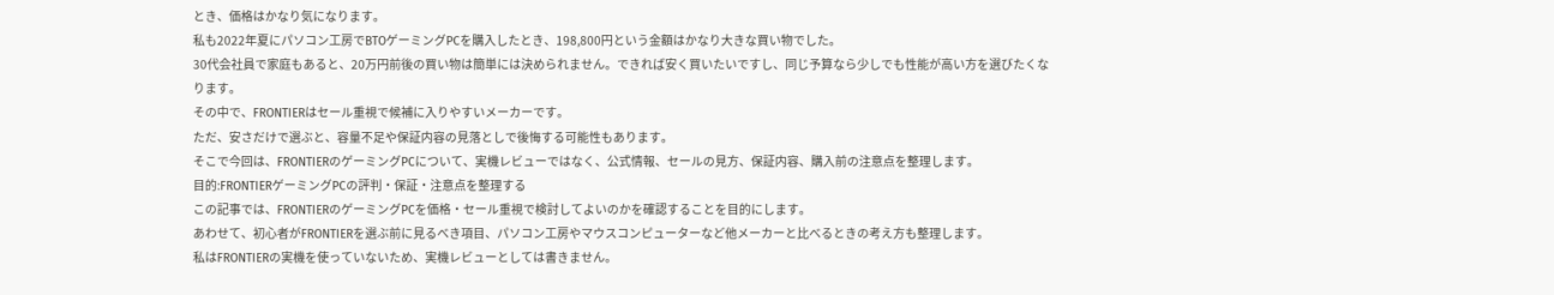とき、価格はかなり気になります。
私も2022年夏にパソコン工房でBTOゲーミングPCを購入したとき、198,800円という金額はかなり大きな買い物でした。
30代会社員で家庭もあると、20万円前後の買い物は簡単には決められません。できれば安く買いたいですし、同じ予算なら少しでも性能が高い方を選びたくなります。
その中で、FRONTIERはセール重視で候補に入りやすいメーカーです。
ただ、安さだけで選ぶと、容量不足や保証内容の見落としで後悔する可能性もあります。
そこで今回は、FRONTIERのゲーミングPCについて、実機レビューではなく、公式情報、セールの見方、保証内容、購入前の注意点を整理します。
目的:FRONTIERゲーミングPCの評判・保証・注意点を整理する
この記事では、FRONTIERのゲーミングPCを価格・セール重視で検討してよいのかを確認することを目的にします。
あわせて、初心者がFRONTIERを選ぶ前に見るべき項目、パソコン工房やマウスコンピューターなど他メーカーと比べるときの考え方も整理します。
私はFRONTIERの実機を使っていないため、実機レビューとしては書きません。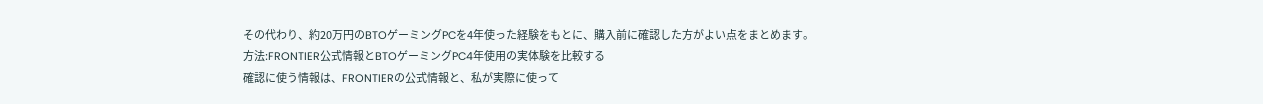その代わり、約20万円のBTOゲーミングPCを4年使った経験をもとに、購入前に確認した方がよい点をまとめます。
方法:FRONTIER公式情報とBTOゲーミングPC4年使用の実体験を比較する
確認に使う情報は、FRONTIERの公式情報と、私が実際に使って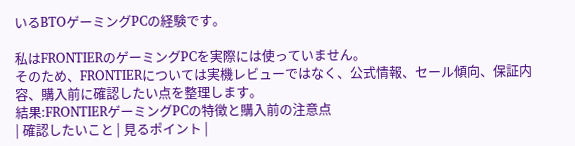いるBTOゲーミングPCの経験です。

私はFRONTIERのゲーミングPCを実際には使っていません。
そのため、FRONTIERについては実機レビューではなく、公式情報、セール傾向、保証内容、購入前に確認したい点を整理します。
結果:FRONTIERゲーミングPCの特徴と購入前の注意点
| 確認したいこと | 見るポイント |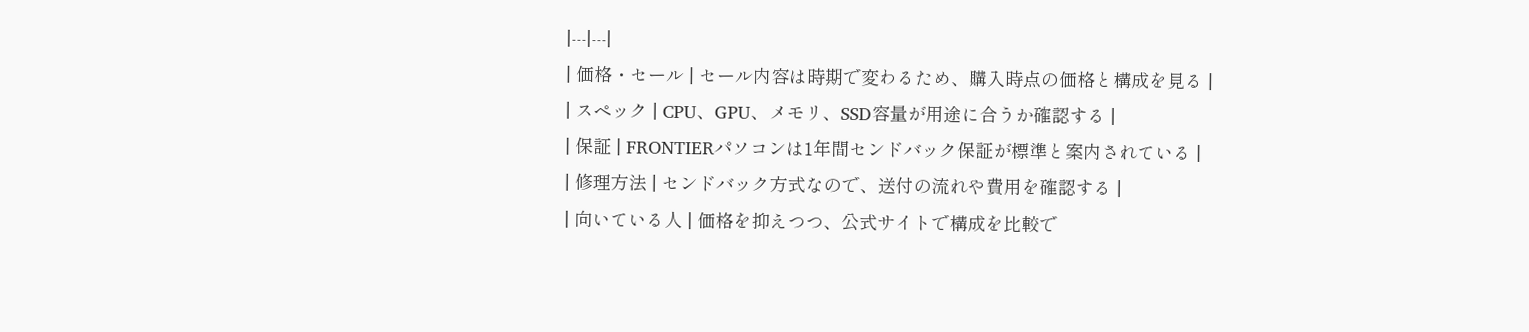|---|---|
| 価格・セール | セール内容は時期で変わるため、購入時点の価格と構成を見る |
| スペック | CPU、GPU、メモリ、SSD容量が用途に合うか確認する |
| 保証 | FRONTIERパソコンは1年間センドバック保証が標準と案内されている |
| 修理方法 | センドバック方式なので、送付の流れや費用を確認する |
| 向いている人 | 価格を抑えつつ、公式サイトで構成を比較で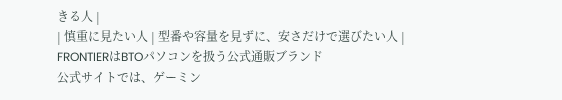きる人 |
| 慎重に見たい人 | 型番や容量を見ずに、安さだけで選びたい人 |
FRONTIERはBTOパソコンを扱う公式通販ブランド
公式サイトでは、ゲーミン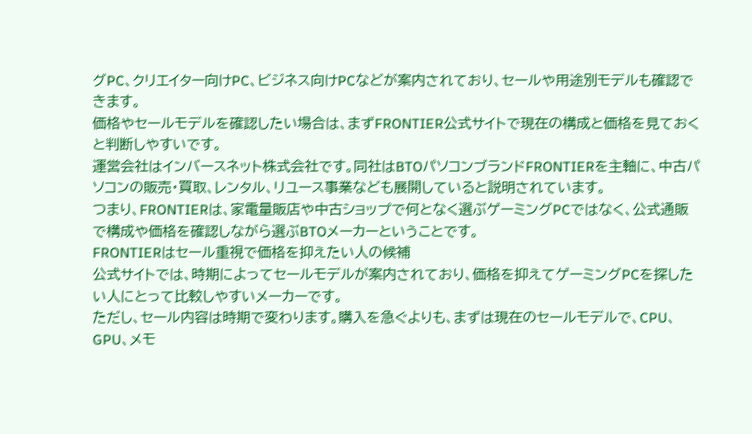グPC、クリエイター向けPC、ビジネス向けPCなどが案内されており、セールや用途別モデルも確認できます。
価格やセールモデルを確認したい場合は、まずFRONTIER公式サイトで現在の構成と価格を見ておくと判断しやすいです。
運営会社はインバースネット株式会社です。同社はBTOパソコンブランドFRONTIERを主軸に、中古パソコンの販売・買取、レンタル、リユース事業なども展開していると説明されています。
つまり、FRONTIERは、家電量販店や中古ショップで何となく選ぶゲーミングPCではなく、公式通販で構成や価格を確認しながら選ぶBTOメーカーということです。
FRONTIERはセール重視で価格を抑えたい人の候補
公式サイトでは、時期によってセールモデルが案内されており、価格を抑えてゲーミングPCを探したい人にとって比較しやすいメーカーです。
ただし、セール内容は時期で変わります。購入を急ぐよりも、まずは現在のセールモデルで、CPU、GPU、メモ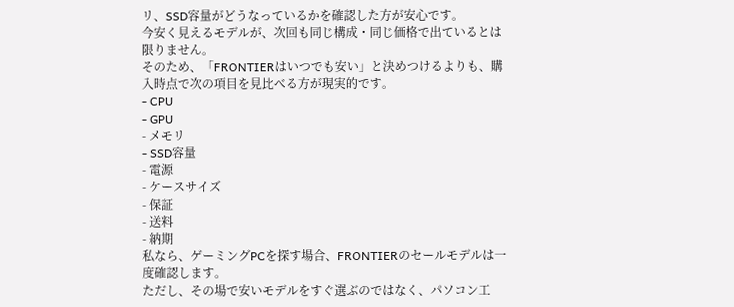リ、SSD容量がどうなっているかを確認した方が安心です。
今安く見えるモデルが、次回も同じ構成・同じ価格で出ているとは限りません。
そのため、「FRONTIERはいつでも安い」と決めつけるよりも、購入時点で次の項目を見比べる方が現実的です。
- CPU
- GPU
- メモリ
- SSD容量
- 電源
- ケースサイズ
- 保証
- 送料
- 納期
私なら、ゲーミングPCを探す場合、FRONTIERのセールモデルは一度確認します。
ただし、その場で安いモデルをすぐ選ぶのではなく、パソコン工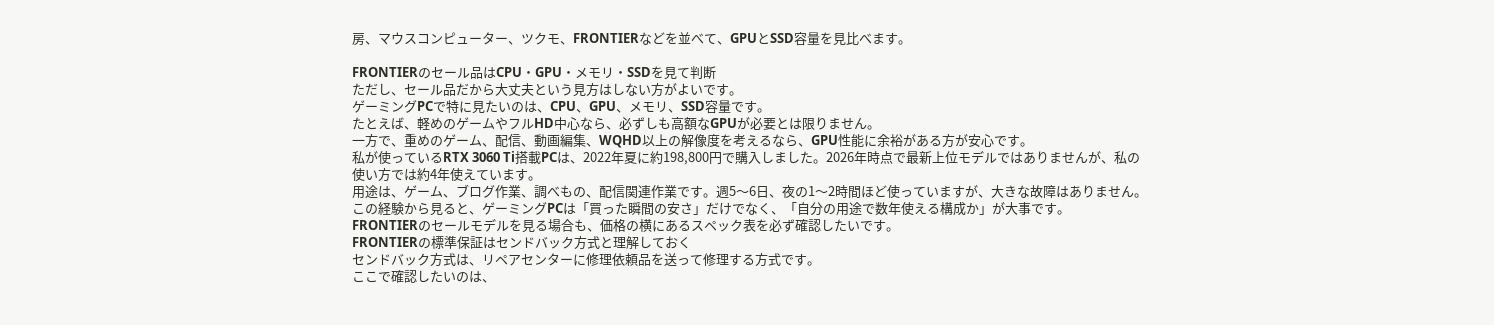房、マウスコンピューター、ツクモ、FRONTIERなどを並べて、GPUとSSD容量を見比べます。

FRONTIERのセール品はCPU・GPU・メモリ・SSDを見て判断
ただし、セール品だから大丈夫という見方はしない方がよいです。
ゲーミングPCで特に見たいのは、CPU、GPU、メモリ、SSD容量です。
たとえば、軽めのゲームやフルHD中心なら、必ずしも高額なGPUが必要とは限りません。
一方で、重めのゲーム、配信、動画編集、WQHD以上の解像度を考えるなら、GPU性能に余裕がある方が安心です。
私が使っているRTX 3060 Ti搭載PCは、2022年夏に約198,800円で購入しました。2026年時点で最新上位モデルではありませんが、私の使い方では約4年使えています。
用途は、ゲーム、ブログ作業、調べもの、配信関連作業です。週5〜6日、夜の1〜2時間ほど使っていますが、大きな故障はありません。
この経験から見ると、ゲーミングPCは「買った瞬間の安さ」だけでなく、「自分の用途で数年使える構成か」が大事です。
FRONTIERのセールモデルを見る場合も、価格の横にあるスペック表を必ず確認したいです。
FRONTIERの標準保証はセンドバック方式と理解しておく
センドバック方式は、リペアセンターに修理依頼品を送って修理する方式です。
ここで確認したいのは、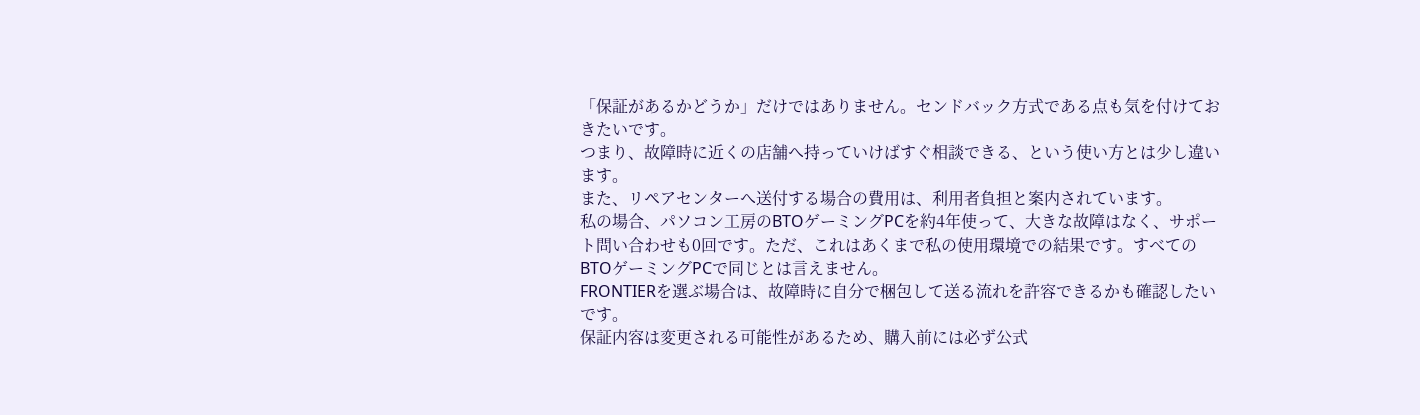「保証があるかどうか」だけではありません。センドバック方式である点も気を付けておきたいです。
つまり、故障時に近くの店舗へ持っていけばすぐ相談できる、という使い方とは少し違います。
また、リペアセンターへ送付する場合の費用は、利用者負担と案内されています。
私の場合、パソコン工房のBTOゲーミングPCを約4年使って、大きな故障はなく、サポート問い合わせも0回です。ただ、これはあくまで私の使用環境での結果です。すべてのBTOゲーミングPCで同じとは言えません。
FRONTIERを選ぶ場合は、故障時に自分で梱包して送る流れを許容できるかも確認したいです。
保証内容は変更される可能性があるため、購入前には必ず公式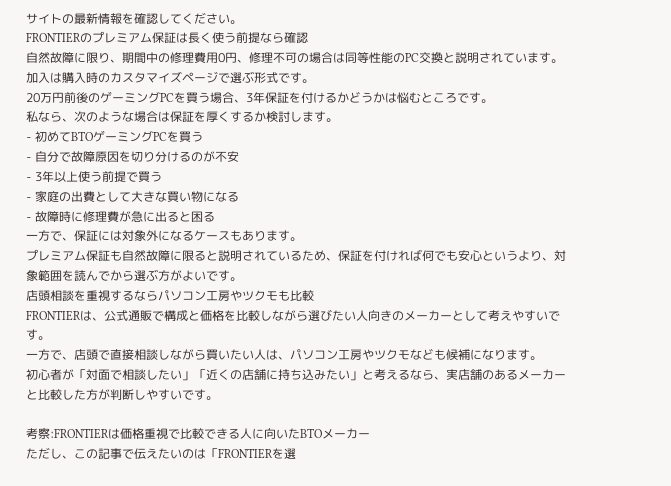サイトの最新情報を確認してください。
FRONTIERのプレミアム保証は長く使う前提なら確認
自然故障に限り、期間中の修理費用0円、修理不可の場合は同等性能のPC交換と説明されています。
加入は購入時のカスタマイズページで選ぶ形式です。
20万円前後のゲーミングPCを買う場合、3年保証を付けるかどうかは悩むところです。
私なら、次のような場合は保証を厚くするか検討します。
- 初めてBTOゲーミングPCを買う
- 自分で故障原因を切り分けるのが不安
- 3年以上使う前提で買う
- 家庭の出費として大きな買い物になる
- 故障時に修理費が急に出ると困る
一方で、保証には対象外になるケースもあります。
プレミアム保証も自然故障に限ると説明されているため、保証を付ければ何でも安心というより、対象範囲を読んでから選ぶ方がよいです。
店頭相談を重視するならパソコン工房やツクモも比較
FRONTIERは、公式通販で構成と価格を比較しながら選びたい人向きのメーカーとして考えやすいです。
一方で、店頭で直接相談しながら買いたい人は、パソコン工房やツクモなども候補になります。
初心者が「対面で相談したい」「近くの店舗に持ち込みたい」と考えるなら、実店舗のあるメーカーと比較した方が判断しやすいです。

考察:FRONTIERは価格重視で比較できる人に向いたBTOメーカー
ただし、この記事で伝えたいのは「FRONTIERを選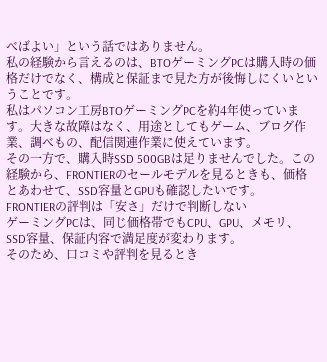べばよい」という話ではありません。
私の経験から言えるのは、BTOゲーミングPCは購入時の価格だけでなく、構成と保証まで見た方が後悔しにくいということです。
私はパソコン工房BTOゲーミングPCを約4年使っています。大きな故障はなく、用途としてもゲーム、ブログ作業、調べもの、配信関連作業に使えています。
その一方で、購入時SSD 500GBは足りませんでした。この経験から、FRONTIERのセールモデルを見るときも、価格とあわせて、SSD容量とGPUも確認したいです。
FRONTIERの評判は「安さ」だけで判断しない
ゲーミングPCは、同じ価格帯でもCPU、GPU、メモリ、SSD容量、保証内容で満足度が変わります。
そのため、口コミや評判を見るとき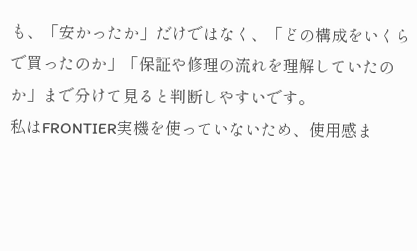も、「安かったか」だけではなく、「どの構成をいくらで買ったのか」「保証や修理の流れを理解していたのか」まで分けて見ると判断しやすいです。
私はFRONTIER実機を使っていないため、使用感ま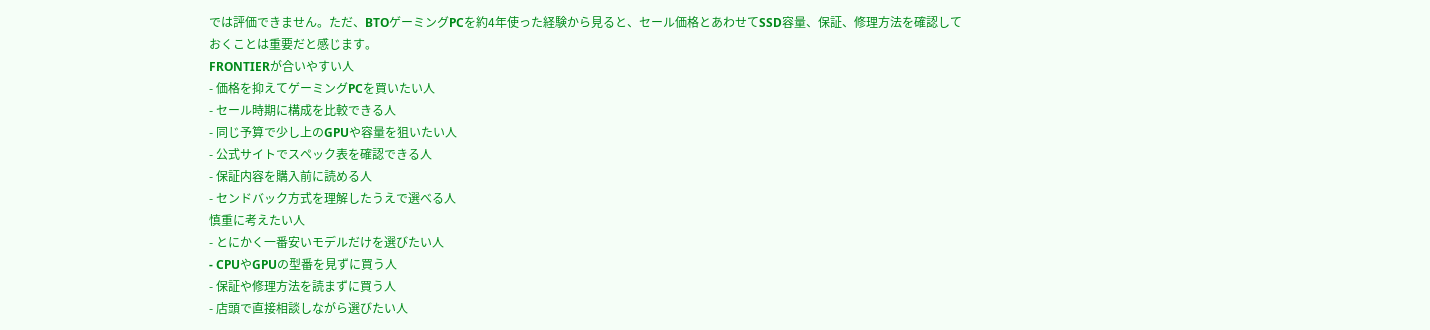では評価できません。ただ、BTOゲーミングPCを約4年使った経験から見ると、セール価格とあわせてSSD容量、保証、修理方法を確認しておくことは重要だと感じます。
FRONTIERが合いやすい人
- 価格を抑えてゲーミングPCを買いたい人
- セール時期に構成を比較できる人
- 同じ予算で少し上のGPUや容量を狙いたい人
- 公式サイトでスペック表を確認できる人
- 保証内容を購入前に読める人
- センドバック方式を理解したうえで選べる人
慎重に考えたい人
- とにかく一番安いモデルだけを選びたい人
- CPUやGPUの型番を見ずに買う人
- 保証や修理方法を読まずに買う人
- 店頭で直接相談しながら選びたい人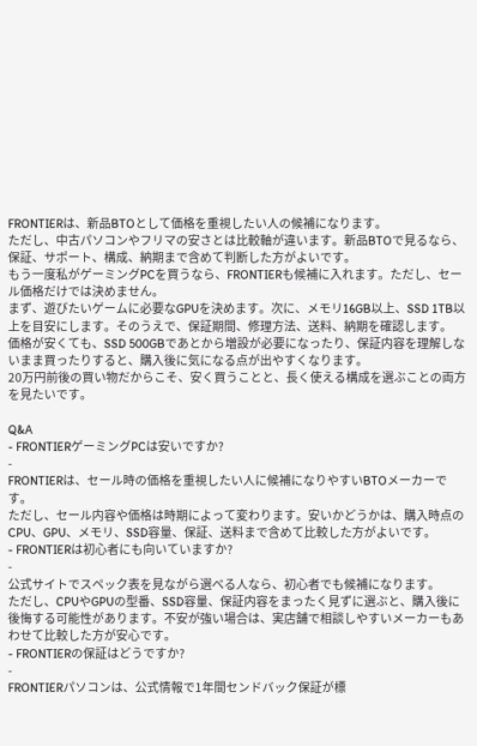FRONTIERは、新品BTOとして価格を重視したい人の候補になります。
ただし、中古パソコンやフリマの安さとは比較軸が違います。新品BTOで見るなら、保証、サポート、構成、納期まで含めて判断した方がよいです。
もう一度私がゲーミングPCを買うなら、FRONTIERも候補に入れます。ただし、セール価格だけでは決めません。
まず、遊びたいゲームに必要なGPUを決めます。次に、メモリ16GB以上、SSD 1TB以上を目安にします。そのうえで、保証期間、修理方法、送料、納期を確認します。
価格が安くても、SSD 500GBであとから増設が必要になったり、保証内容を理解しないまま買ったりすると、購入後に気になる点が出やすくなります。
20万円前後の買い物だからこそ、安く買うことと、長く使える構成を選ぶことの両方を見たいです。

Q&A
- FRONTIERゲーミングPCは安いですか?
-
FRONTIERは、セール時の価格を重視したい人に候補になりやすいBTOメーカーです。
ただし、セール内容や価格は時期によって変わります。安いかどうかは、購入時点のCPU、GPU、メモリ、SSD容量、保証、送料まで含めて比較した方がよいです。
- FRONTIERは初心者にも向いていますか?
-
公式サイトでスペック表を見ながら選べる人なら、初心者でも候補になります。
ただし、CPUやGPUの型番、SSD容量、保証内容をまったく見ずに選ぶと、購入後に後悔する可能性があります。不安が強い場合は、実店舗で相談しやすいメーカーもあわせて比較した方が安心です。
- FRONTIERの保証はどうですか?
-
FRONTIERパソコンは、公式情報で1年間センドバック保証が標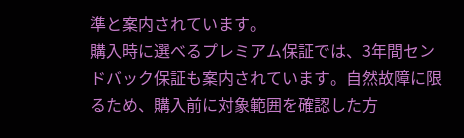準と案内されています。
購入時に選べるプレミアム保証では、3年間センドバック保証も案内されています。自然故障に限るため、購入前に対象範囲を確認した方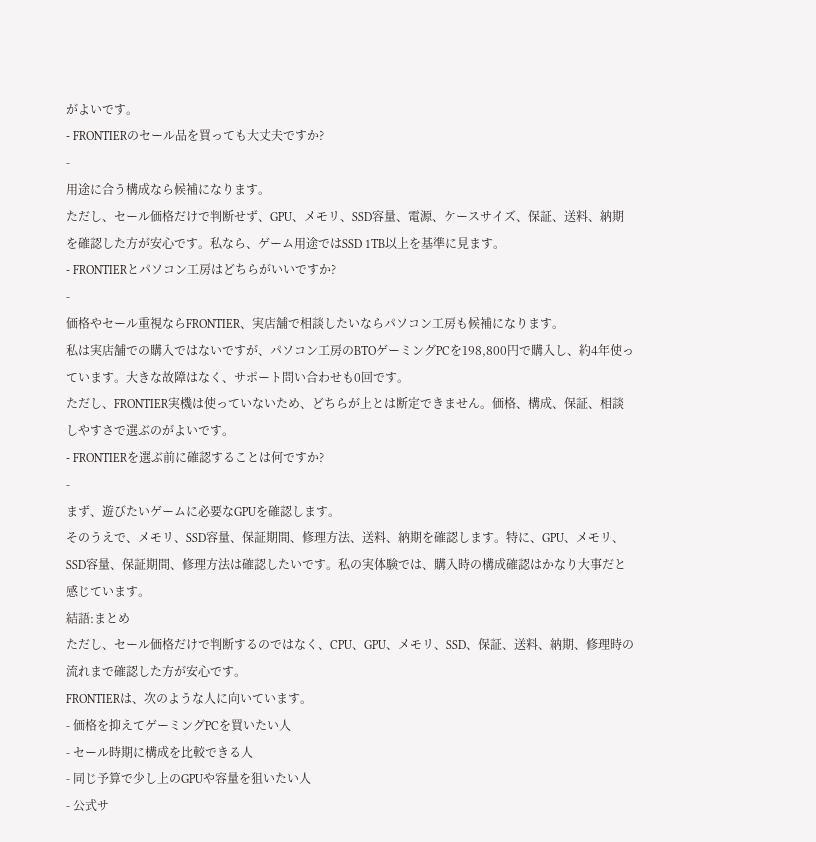がよいです。
- FRONTIERのセール品を買っても大丈夫ですか?
-
用途に合う構成なら候補になります。
ただし、セール価格だけで判断せず、GPU、メモリ、SSD容量、電源、ケースサイズ、保証、送料、納期を確認した方が安心です。私なら、ゲーム用途ではSSD 1TB以上を基準に見ます。
- FRONTIERとパソコン工房はどちらがいいですか?
-
価格やセール重視ならFRONTIER、実店舗で相談したいならパソコン工房も候補になります。
私は実店舗での購入ではないですが、パソコン工房のBTOゲーミングPCを198,800円で購入し、約4年使っています。大きな故障はなく、サポート問い合わせも0回です。
ただし、FRONTIER実機は使っていないため、どちらが上とは断定できません。価格、構成、保証、相談しやすさで選ぶのがよいです。
- FRONTIERを選ぶ前に確認することは何ですか?
-
まず、遊びたいゲームに必要なGPUを確認します。
そのうえで、メモリ、SSD容量、保証期間、修理方法、送料、納期を確認します。特に、GPU、メモリ、SSD容量、保証期間、修理方法は確認したいです。私の実体験では、購入時の構成確認はかなり大事だと感じています。
結語:まとめ
ただし、セール価格だけで判断するのではなく、CPU、GPU、メモリ、SSD、保証、送料、納期、修理時の流れまで確認した方が安心です。
FRONTIERは、次のような人に向いています。
- 価格を抑えてゲーミングPCを買いたい人
- セール時期に構成を比較できる人
- 同じ予算で少し上のGPUや容量を狙いたい人
- 公式サ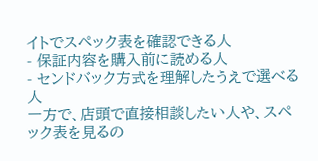イトでスペック表を確認できる人
- 保証内容を購入前に読める人
- センドバック方式を理解したうえで選べる人
一方で、店頭で直接相談したい人や、スペック表を見るの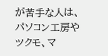が苦手な人は、パソコン工房やツクモ、マ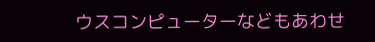ウスコンピューターなどもあわせ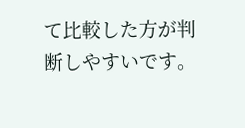て比較した方が判断しやすいです。